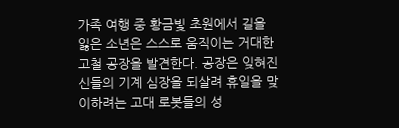가족 여행 중 황금빛 초원에서 길을 잃은 소년은 스스로 움직이는 거대한 고철 공장을 발견한다. 공장은 잊혀진 신들의 기계 심장을 되살려 휴일을 맞이하려는 고대 로봇들의 성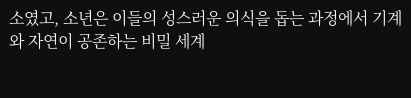소였고, 소년은 이들의 성스러운 의식을 돕는 과정에서 기계와 자연이 공존하는 비밀 세계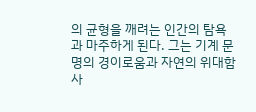의 균형을 깨려는 인간의 탐욕과 마주하게 된다. 그는 기계 문명의 경이로움과 자연의 위대함 사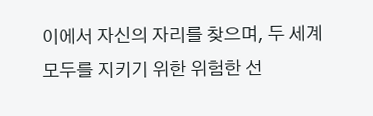이에서 자신의 자리를 찾으며, 두 세계 모두를 지키기 위한 위험한 선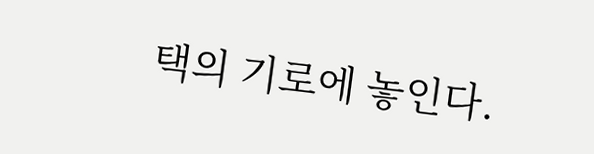택의 기로에 놓인다.